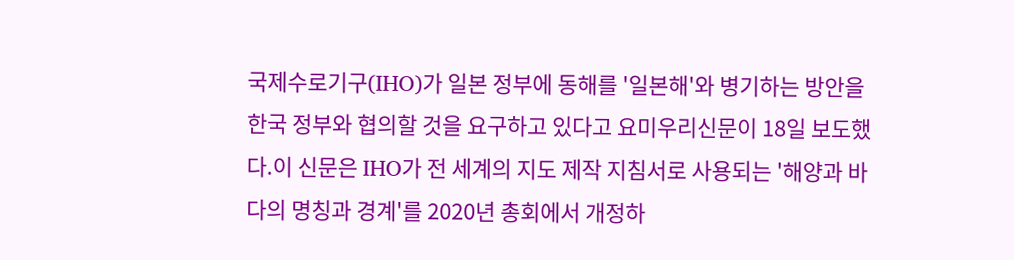국제수로기구(IHO)가 일본 정부에 동해를 '일본해'와 병기하는 방안을 한국 정부와 협의할 것을 요구하고 있다고 요미우리신문이 18일 보도했다.이 신문은 IHO가 전 세계의 지도 제작 지침서로 사용되는 '해양과 바다의 명칭과 경계'를 2020년 총회에서 개정하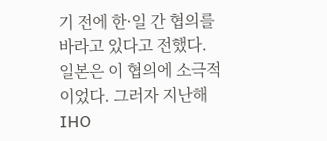기 전에 한·일 간 협의를 바라고 있다고 전했다. 일본은 이 협의에 소극적이었다. 그러자 지난해 IHO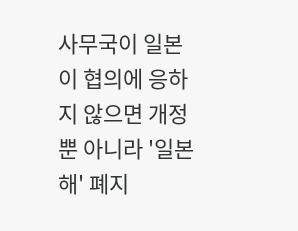사무국이 일본이 협의에 응하지 않으면 개정뿐 아니라 '일본해' 폐지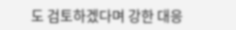도 검토하겠다며 강한 대응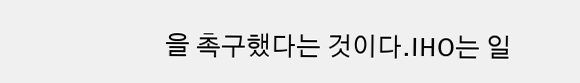을 촉구했다는 것이다.IHO는 일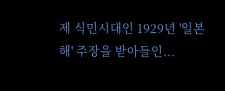제 식민시대인 1929년 '일본해' 주장을 받아들인...